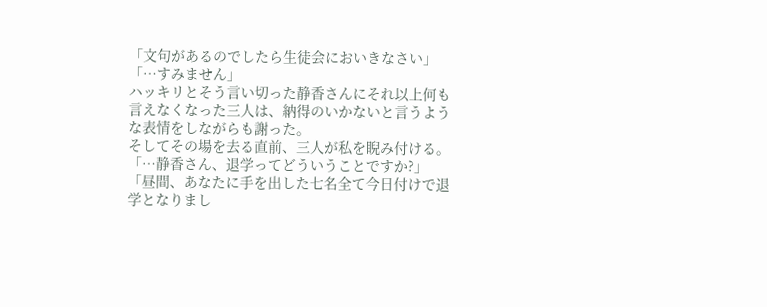「文句があるのでしたら生徒会においきなさい」
「…すみません」
ハッキリとそう言い切った静香さんにそれ以上何も言えなくなった三人は、納得のいかないと言うような表情をしながらも謝った。
そしてその場を去る直前、三人が私を睨み付ける。
「…静香さん、退学ってどういうことですか?」
「昼間、あなたに手を出した七名全て今日付けで退学となりまし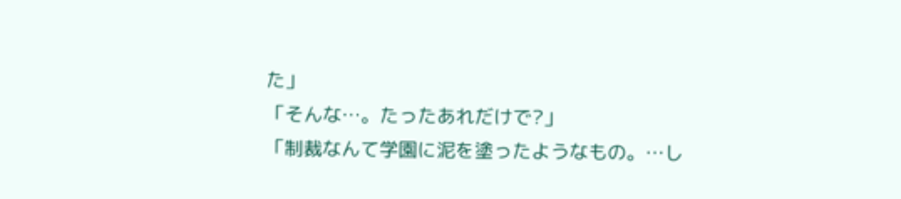た」
「そんな…。たったあれだけで?」
「制裁なんて学園に泥を塗ったようなもの。…し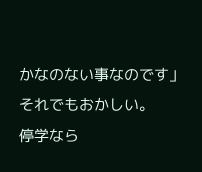かなのない事なのです」
それでもおかしい。
停学なら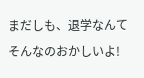まだしも、退学なんてそんなのおかしいよ!